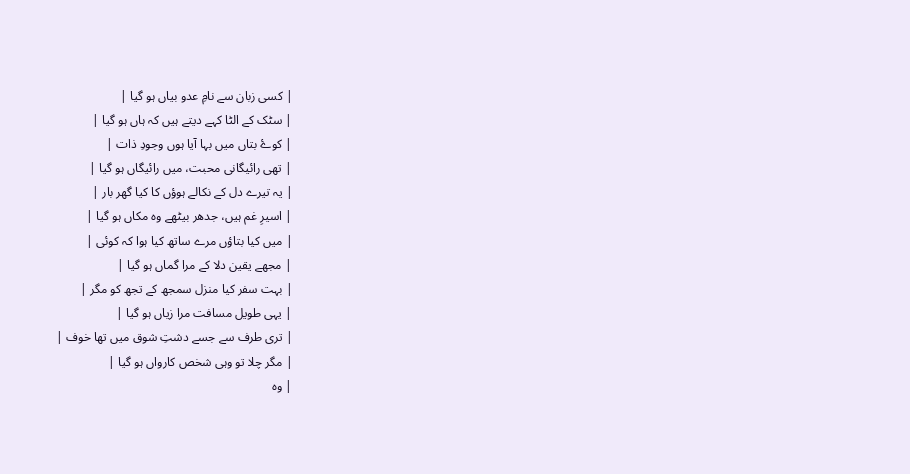| کسی زبان سے نامِ عدو بیاں ہو گیا |
| سٹک کے الٹا کہے دیتے ہیں کہ ہاں ہو گیا |
| کوۓ بتاں میں بہا آیا ہوں وجودِ ذات |
| تھی رائیگانی محبت، میں رائیگاں ہو گیا |
| یہ تیرے دل کے نکالے ہوؤں کا کیا گھر بار |
| اسیرِ غم ہیں، جدھر بیٹھے وہ مکاں ہو گیا |
| میں کیا بتاؤں مرے ساتھ کیا ہوا کہ کوئی |
| مجھے یقین دلا کے مرا گماں ہو گیا |
| بہت سفر کیا منزل سمجھ کے تجھ کو مگر |
| یہی طویل مسافت مرا زیاں ہو گیا |
| تری طرف سے جسے دشتِ شوق میں تھا خوف |
| مگر چلا تو وہی شخص کارواں ہو گیا |
| وہ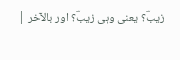زیبؔ؟ یعنی وہی زیبؔ؟ اور بالآخر |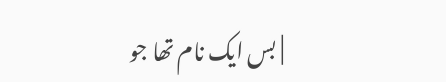| بس ایک نام تھا جو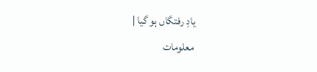یادِ رفتگاں ہو گیا |
معلومات